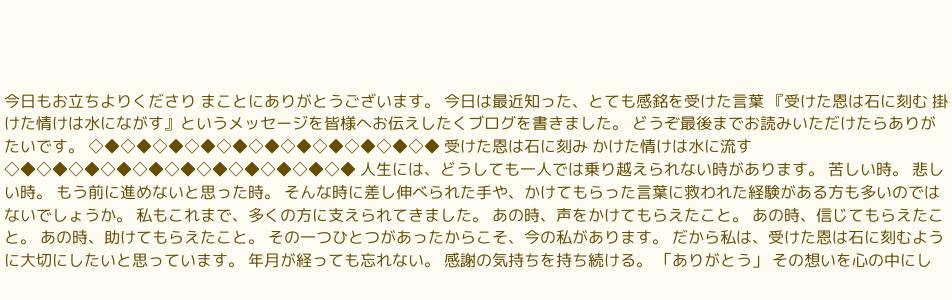今日もお立ちよりくださり まことにありがとうございます。 今日は最近知った、とても感銘を受けた言葉 『受けた恩は石に刻む 掛けた情けは水にながす』というメッセージを皆様へお伝えしたくブログを書きました。 どうぞ最後までお読みいただけたらありがたいです。 ◇◆◇◆◇◆◇◆◇◆◇◆◇◆◇◆◇◆◇◆◇◆ 受けた恩は石に刻み かけた情けは水に流す ◇◆◇◆◇◆◇◆◇◆◇◆◇◆◇◆◇◆◇◆◇◆ 人生には、どうしても一人では乗り越えられない時があります。 苦しい時。 悲しい時。 もう前に進めないと思った時。 そんな時に差し伸べられた手や、かけてもらった言葉に救われた経験がある方も多いのではないでしょうか。 私もこれまで、多くの方に支えられてきました。 あの時、声をかけてもらえたこと。 あの時、信じてもらえたこと。 あの時、助けてもらえたこと。 その一つひとつがあったからこそ、今の私があります。 だから私は、受けた恩は石に刻むように大切にしたいと思っています。 年月が経っても忘れない。 感謝の気持ちを持ち続ける。 「ありがとう」 その想いを心の中にし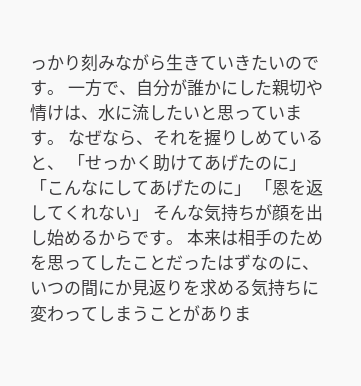っかり刻みながら生きていきたいのです。 一方で、自分が誰かにした親切や情けは、水に流したいと思っています。 なぜなら、それを握りしめていると、 「せっかく助けてあげたのに」 「こんなにしてあげたのに」 「恩を返してくれない」 そんな気持ちが顔を出し始めるからです。 本来は相手のためを思ってしたことだったはずなのに、いつの間にか見返りを求める気持ちに変わってしまうことがありま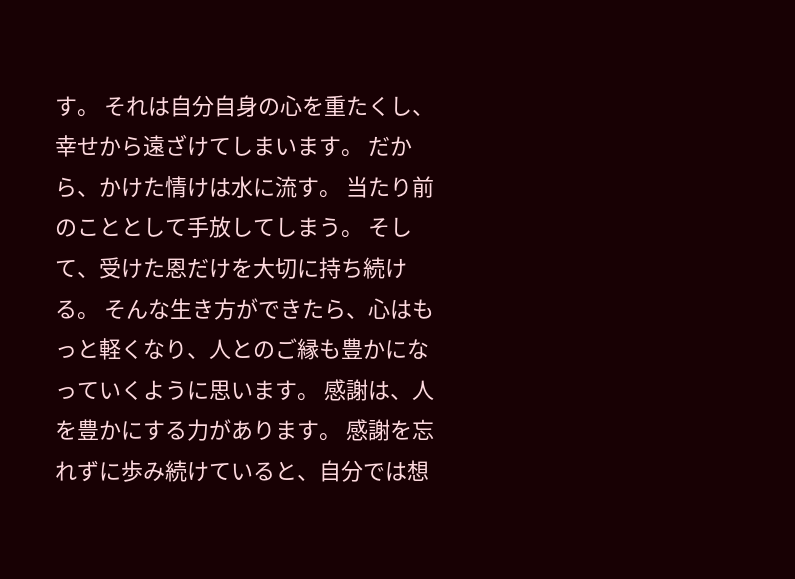す。 それは自分自身の心を重たくし、幸せから遠ざけてしまいます。 だから、かけた情けは水に流す。 当たり前のこととして手放してしまう。 そして、受けた恩だけを大切に持ち続ける。 そんな生き方ができたら、心はもっと軽くなり、人とのご縁も豊かになっていくように思います。 感謝は、人を豊かにする力があります。 感謝を忘れずに歩み続けていると、自分では想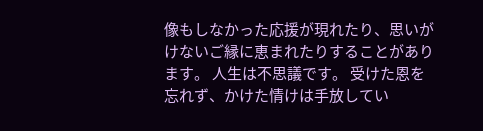像もしなかった応援が現れたり、思いがけないご縁に恵まれたりすることがあります。 人生は不思議です。 受けた恩を忘れず、かけた情けは手放してい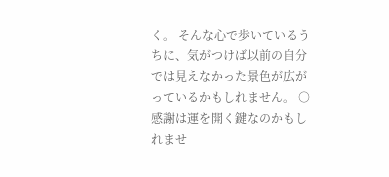く。 そんな心で歩いているうちに、気がつけば以前の自分では見えなかった景色が広がっているかもしれません。 ○感謝は運を開く鍵なのかもしれませ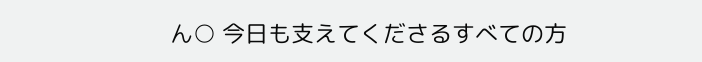ん○ 今日も支えてくださるすべての方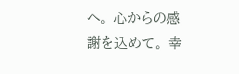へ。 心からの感謝を込めて。 幸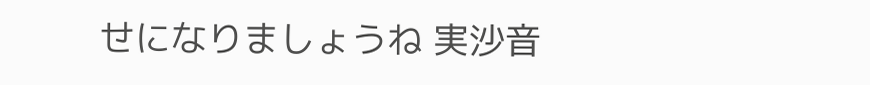せになりましょうね 実沙音